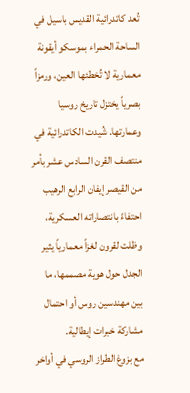تُعد كاتدرائية القديس باسيل في الساحة الحمراء بموسكو أيقونة معمارية لا تُخطئها العين، ورمزاً بصرياً يختزل تاريخ روسيا وعمارتها. شُيدت الكاتدرائية في منتصف القرن السادس عشر بأمر من القيصر إيفان الرابع الرهيب احتفاءً بانتصاراته العسكرية، وظلت لقرون لغزاً معمارياً يثير الجدل حول هوية مصممها، ما بين مهندسين روس أو احتمال مشاركة خبرات إيطالية.
مع بزوغ الطراز الروسي في أواخر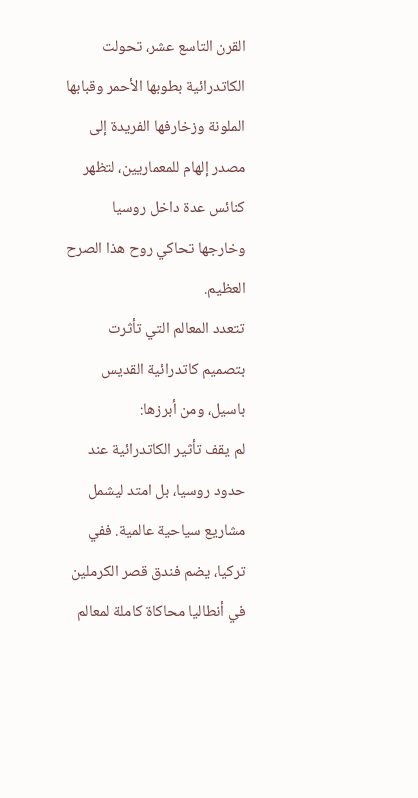القرن التاسع عشر، تحولت الكاتدرائية بطوبها الأحمر وقبابها الملونة وزخارفها الفريدة إلى مصدر إلهام للمعماريين، لتظهر كنائس عدة داخل روسيا وخارجها تحاكي روح هذا الصرح العظيم.
تتعدد المعالم التي تأثرت بتصميم كاتدرائية القديس باسيل، ومن أبرزها:
لم يقف تأثير الكاتدرائية عند حدود روسيا، بل امتد ليشمل مشاريع سياحية عالمية. ففي تركيا، يضم فندق قصر الكرملين في أنطاليا محاكاة كاملة لمعالم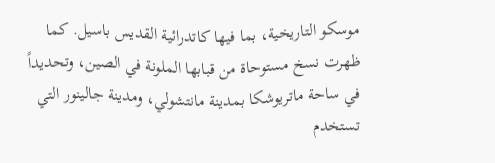موسكو التاريخية، بما فيها كاتدرائية القديس باسيل. كما ظهرت نسخ مستوحاة من قبابها الملونة في الصين، وتحديداً في ساحة ماتريوشكا بمدينة مانتشولي، ومدينة جالينور التي تستخدم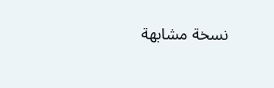نسخة مشابهة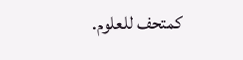كمتحف للعلوم.